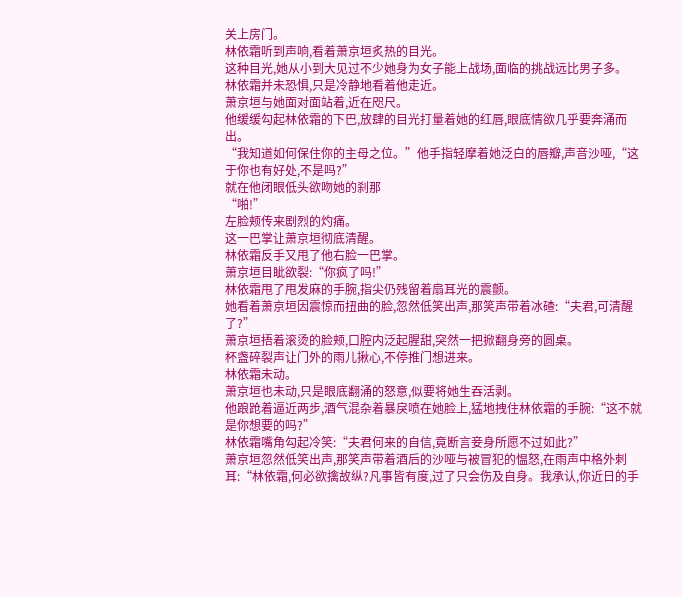关上房门。
林依霜听到声响,看着萧京垣炙热的目光。
这种目光,她从小到大见过不少她身为女子能上战场,面临的挑战远比男子多。
林依霜并未恐惧,只是冷静地看着他走近。
萧京垣与她面对面站着,近在咫尺。
他缓缓勾起林依霜的下巴,放肆的目光打量着她的红唇,眼底情欲几乎要奔涌而出。
“我知道如何保住你的主母之位。”他手指轻摩着她泛白的唇瓣,声音沙哑,“这于你也有好处,不是吗?”
就在他闭眼低头欲吻她的刹那
“啪!”
左脸颊传来剧烈的灼痛。
这一巴掌让萧京垣彻底清醒。
林依霜反手又甩了他右脸一巴掌。
萧京垣目眦欲裂:“你疯了吗!”
林依霜甩了甩发麻的手腕,指尖仍残留着扇耳光的震颤。
她看着萧京垣因震惊而扭曲的脸,忽然低笑出声,那笑声带着冰碴:“夫君,可清醒了?”
萧京垣捂着滚烫的脸颊,口腔内泛起腥甜,突然一把掀翻身旁的圆桌。
杯盏碎裂声让门外的雨儿揪心,不停推门想进来。
林依霜未动。
萧京垣也未动,只是眼底翻涌的怒意,似要将她生吞活剥。
他踉跄着逼近两步,酒气混杂着暴戾喷在她脸上,猛地拽住林依霜的手腕:“这不就是你想要的吗?”
林依霜嘴角勾起冷笑:“夫君何来的自信,竟断言妾身所愿不过如此?”
萧京垣忽然低笑出声,那笑声带着酒后的沙哑与被冒犯的愠怒,在雨声中格外刺耳:“林依霜,何必欲擒故纵?凡事皆有度,过了只会伤及自身。我承认,你近日的手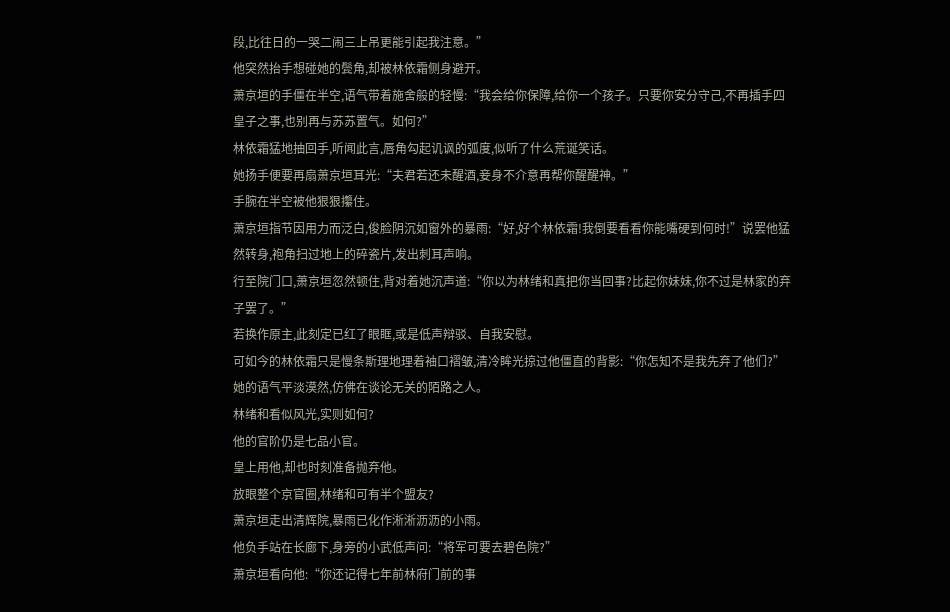段,比往日的一哭二闹三上吊更能引起我注意。”
他突然抬手想碰她的鬓角,却被林依霜侧身避开。
萧京垣的手僵在半空,语气带着施舍般的轻慢:“我会给你保障,给你一个孩子。只要你安分守己,不再插手四皇子之事,也别再与苏苏置气。如何?”
林依霜猛地抽回手,听闻此言,唇角勾起讥讽的弧度,似听了什么荒诞笑话。
她扬手便要再扇萧京垣耳光:“夫君若还未醒酒,妾身不介意再帮你醒醒神。”
手腕在半空被他狠狠攥住。
萧京垣指节因用力而泛白,俊脸阴沉如窗外的暴雨:“好,好个林依霜!我倒要看看你能嘴硬到何时!”说罢他猛然转身,袍角扫过地上的碎瓷片,发出刺耳声响。
行至院门口,萧京垣忽然顿住,背对着她沉声道:“你以为林绪和真把你当回事?比起你妹妹,你不过是林家的弃子罢了。”
若换作原主,此刻定已红了眼眶,或是低声辩驳、自我安慰。
可如今的林依霜只是慢条斯理地理着袖口褶皱,清冷眸光掠过他僵直的背影:“你怎知不是我先弃了他们?”
她的语气平淡漠然,仿佛在谈论无关的陌路之人。
林绪和看似风光,实则如何?
他的官阶仍是七品小官。
皇上用他,却也时刻准备抛弃他。
放眼整个京官圈,林绪和可有半个盟友?
萧京垣走出清辉院,暴雨已化作淅淅沥沥的小雨。
他负手站在长廊下,身旁的小武低声问:“将军可要去碧色院?”
萧京垣看向他:“你还记得七年前林府门前的事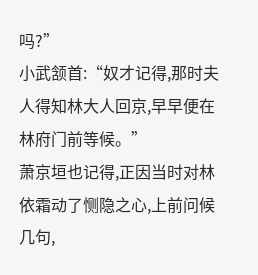吗?”
小武颔首:“奴才记得,那时夫人得知林大人回京,早早便在林府门前等候。”
萧京垣也记得,正因当时对林依霜动了恻隐之心,上前问候几句,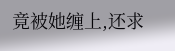竟被她缠上,还求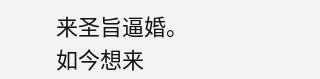来圣旨逼婚。
如今想来